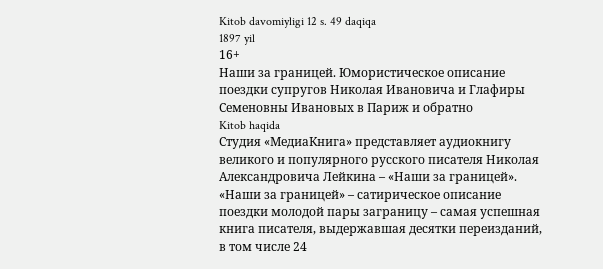Kitob davomiyligi 12 s. 49 daqiqa
1897 yil
16+
Наши за границей. Юмористическое описание поездки супругов Николая Ивановича и Глафиры Семеновны Ивановых в Париж и обратно
Kitob haqida
Студия «МедиаКнига» представляет аудиокнигу великого и популярного русского писателя Николая Александровича Лейкина – «Наши за границей».
«Наши за границей» – сатирическое описание поездки молодой пары заграницу – самая успешная книга писателя, выдержавшая десятки переизданий, в том числе 24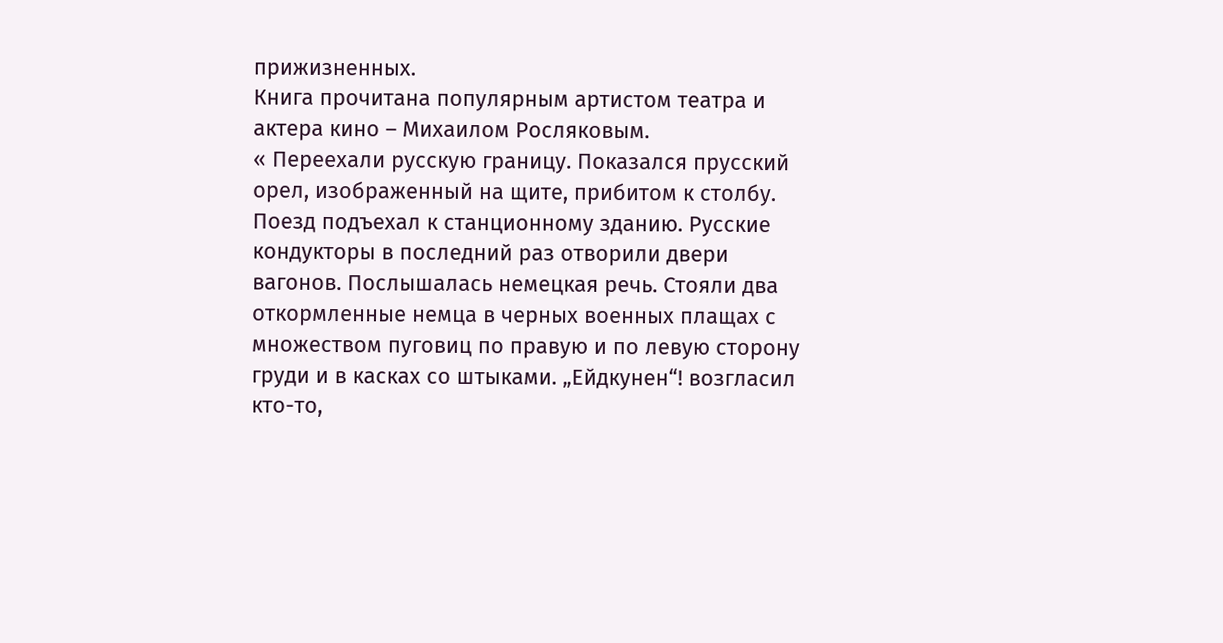прижизненных.
Книга прочитана популярным артистом театра и актера кино – Михаилом Росляковым.
« Переехали русскую границу. Показался прусский орел, изображенный на щите, прибитом к столбу. Поезд подъехал к станционному зданию. Русские кондукторы в последний раз отворили двери вагонов. Послышалась немецкая речь. Стояли два откормленные немца в черных военных плащах с множеством пуговиц по правую и по левую сторону груди и в касках со штыками. „Ейдкунен“! возгласил кто-то,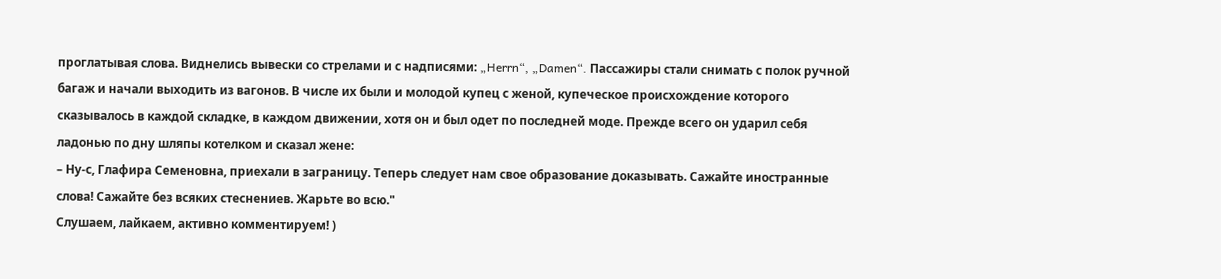проглатывая слова. Виднелись вывески со стрелами и с надписями: „Herrn“, „Damen“. Пассажиры стали снимать с полок ручной багаж и начали выходить из вагонов. В числе их были и молодой купец с женой, купеческое происхождение которого сказывалось в каждой складке, в каждом движении, хотя он и был одет по последней моде. Прежде всего он ударил себя ладонью по дну шляпы котелком и сказал жене:
– Ну-с, Глафира Семеновна, приехали в заграницу. Теперь следует нам свое образование доказывать. Сажайте иностранные слова! Сажайте без всяких стеснениев. Жарьте во всю."
Слушаем, лайкаем, активно комментируем! )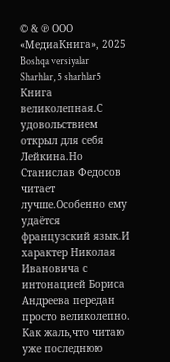© & ℗ ООО «МедиаКнига», 2025
Boshqa versiyalar
Sharhlar, 5 sharhlar5
Книга великолепная.С удовольствием открыл для себя Лейкина.Но Станислав Федосов читает лучше.Особенно ему удаётся французский язык.И характер Николая Ивановича с интонацией Бориса Андреева передан просто великолепно.
Как жаль,что читаю уже последнюю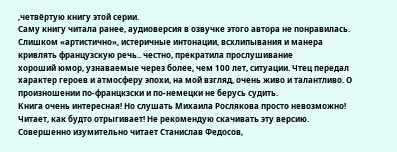,четвёртую книгу этой серии.
Саму книгу читала ранее, аудиоверсия в озвучке этого автора не понравилась. Слишком «артистично», истеричные интонации, всхлипывания и манера кривлять французскую речь.. честно, прекратила прослушивание
хороший юмор, узнаваемые через более, чем 100 лет, ситуации. Чтец передал характер героев и атмосферу эпохи, на мой взгляд, очень живо и талантливо. О произношении по-францкзски и по-немецки не берусь судить.
Книга очень интересная! Но слушать Михаила Рослякова просто невозможно! Читает, как будто отрыгивает! Не рекомендую скачивать эту версию. Совершенно изумительно читает Станислав Федосов,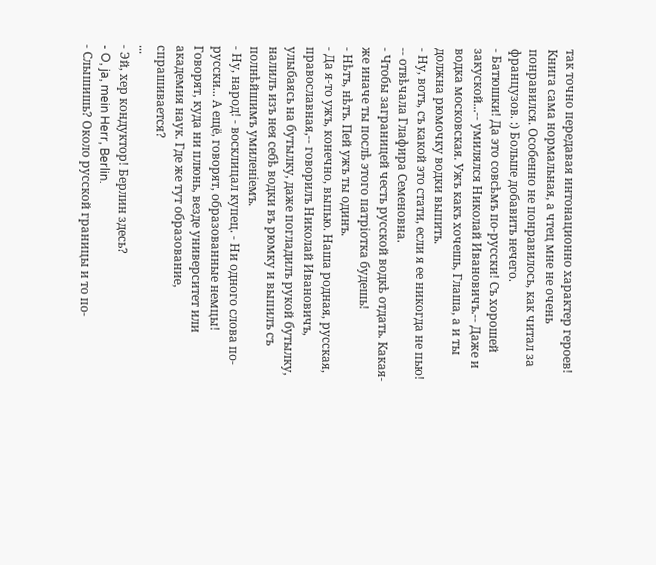так точно передавая интонационно характер героев!
Книга сама нормальная, а чтец мне не очень понравился. Особенно не понравилось, как читал за французов. :) Больше добавить нечего.
- Батюшки! Да это совсѣмъ по-русски! Съ хорошей закуской...-- умилялся Николай Ивановичъ.-- Даже и водка московская. Ужъ какъ хочешь, Глаша, а и ты должна рюмочку водки выпить.
- Ну, вотъ, съ какой это стати, если я ее никогда не пью! -- отвѣчала Глафира Семеновна.
- Чтобы заграницей честь русской водкѣ отдать. Какая-же иначе ты послѣ этого патріотка будешь!
- Нѣтъ, нѣтъ. Пей ужъ ты одинъ.
- Да я-то ужъ, конечно, выпью. Наша родная, русская, православная,-- говорилъ Николай Ивановичъ, улыбаясь на бутылку, даже погладилъ рукой бутылку, налилъ изъ нея себѣ водки въ рюмку и выпилъ съ полнѣйшимъ умиленіемъ.
- Ну, народ! - восклицал купец. - Ни одного слова по-русски... А ещё, говорят, образованные немцы! Говорят, куда ни плюнь, везде университет или академия наук. Где же тут образование, спрашивается?
...
- Эй, хер кондуктор! Берлин здесь?
- O, ja, mein Herr, Berlin.
- Слышишь? Около русской границы и то по-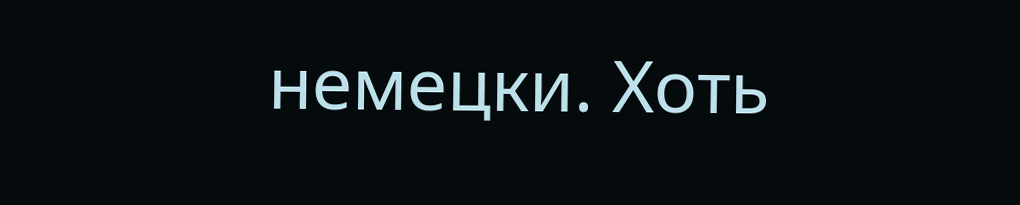немецки. Хоть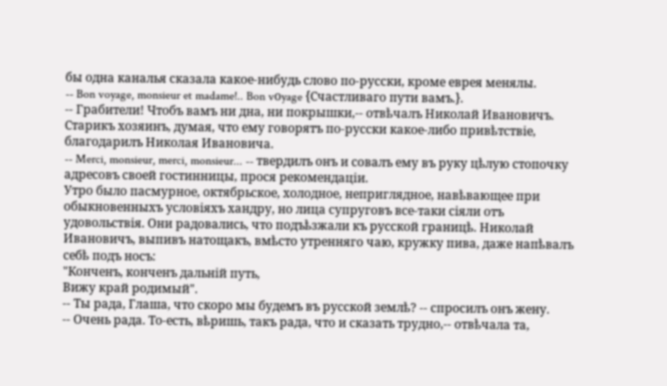бы одна каналья сказала какое-нибудь слово по-русски, кроме еврея менялы.
-- Bon voyage, monsieur et madame!.. Bon vоyage {Счастливаго пути вамъ.}.
-- Грабители! Чтобъ вамъ ни дна, ни покрышки,-- отвѣчалъ Николай Ивановичъ.
Старикъ хозяинъ, думая, что ему говорятъ по-русски какое-либо привѣтствіе, благодарилъ Николая Ивановича.
-- Merci, monsieur, merci, monsieur... -- твердилъ онъ и совалъ ему въ руку цѣлую стопочку адресовъ своей гостинницы, прося рекомендаціи.
Утро было пасмурное, октябрьское, холодное, неприглядное, навѣвающее при обыкновенныхъ условіяхъ хандру, но лица супруговъ все-таки сіяли отъ удовольствія. Они радовались, что подъѣзжали къ русской границѣ. Николай Ивановичъ, выпивъ натощакъ, вмѣсто утренняго чаю, кружку пива, даже напѣвалъ себѣ подъ носъ:
"Конченъ, конченъ дальній путь,
Вижу край родимый".
-- Ты рада, Глаша, что скоро мы будемъ въ русской землѣ? -- спросилъ онъ жену.
-- Очень рада. То-есть, вѣришь, такъ рада, что и сказать трудно,-- отвѣчала та,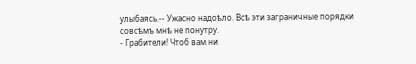улыбаясь.-- Ужасно надоѣло. Всѣ эти заграничные порядки совсѣмъ мнѣ не понутру.
- Грабители! Чтоб вам ни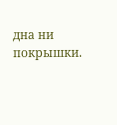дна ни покрышки.